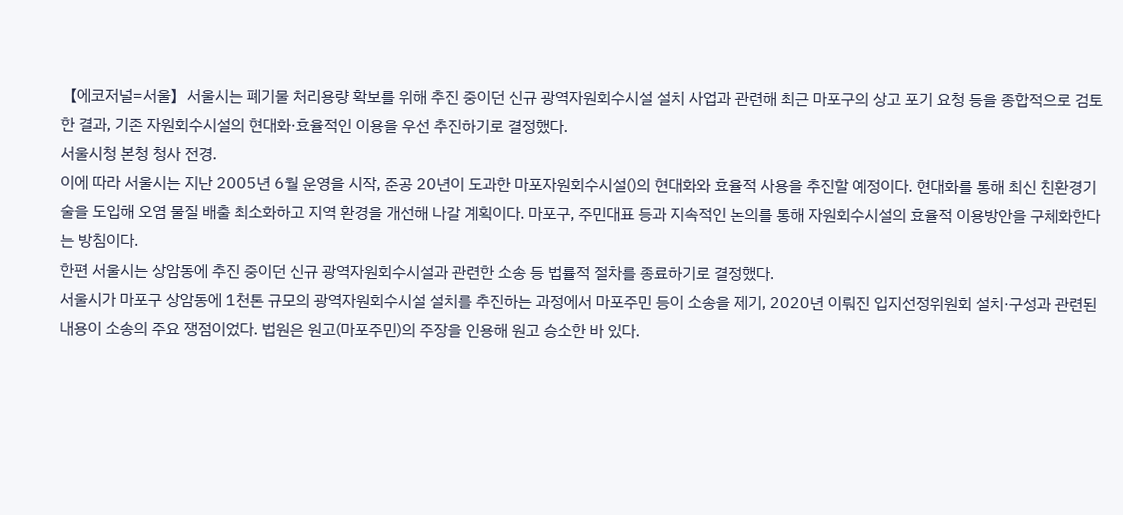【에코저널=서울】서울시는 폐기물 처리용량 확보를 위해 추진 중이던 신규 광역자원회수시설 설치 사업과 관련해 최근 마포구의 상고 포기 요청 등을 종합적으로 검토한 결과, 기존 자원회수시설의 현대화·효율적인 이용을 우선 추진하기로 결정했다.
서울시청 본청 청사 전경.
이에 따라 서울시는 지난 2005년 6월 운영을 시작, 준공 20년이 도과한 마포자원회수시설()의 현대화와 효율적 사용을 추진할 예정이다. 현대화를 통해 최신 친환경기술을 도입해 오염 물질 배출 최소화하고 지역 환경을 개선해 나갈 계획이다. 마포구, 주민대표 등과 지속적인 논의를 통해 자원회수시설의 효율적 이용방안을 구체화한다는 방침이다.
한편 서울시는 상암동에 추진 중이던 신규 광역자원회수시설과 관련한 소송 등 법률적 절차를 종료하기로 결정했다.
서울시가 마포구 상암동에 1천톤 규모의 광역자원회수시설 설치를 추진하는 과정에서 마포주민 등이 소송을 제기, 2020년 이뤄진 입지선정위원회 설치·구성과 관련된 내용이 소송의 주요 쟁점이었다. 법원은 원고(마포주민)의 주장을 인용해 원고 승소한 바 있다.